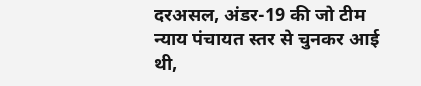दरअसल, अंडर-19 की जो टीम न्याय पंचायत स्तर से चुनकर आई थी,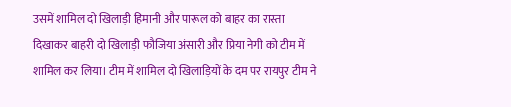उसमें शामिल दो खिलाड़ी हिमानी और पारूल को बाहर का रास्ता दिखाकर बाहरी दो खिलाड़ी फौजिया अंसारी और प्रिया नेगी को टीम में शामिल कर लिया। टीम में शामिल दो खिलाड़ियों के दम पर रायपुर टीम ने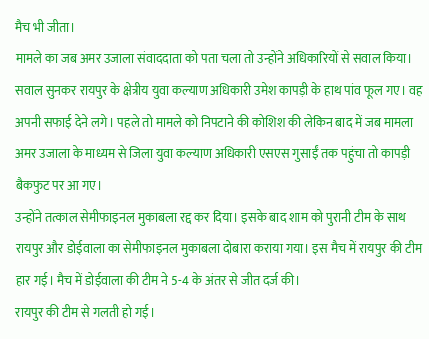मैच भी जीता।
मामले का जब अमर उजाला संवाददाता को पता चला तो उन्होंने अधिकारियों से सवाल किया। सवाल सुनकर रायपुर के क्षेत्रीय युवा कल्याण अधिकारी उमेश कापड़ी के हाथ पांव फूल गए। वह अपनी सफाई देने लगे। पहले तो मामले को निपटाने की कोशिश की लेकिन बाद में जब मामला अमर उजाला के माध्यम से जिला युवा कल्याण अधिकारी एसएस गुसाईं तक पहुंचा तो कापड़ी बैकफुट पर आ गए।
उन्होंने तत्काल सेमीफाइनल मुकाबला रद्द कर दिया। इसके बाद शाम को पुरानी टीम के साथ रायपुर और डोईवाला का सेमीफाइनल मुकाबला दोबारा कराया गया। इस मैच में रायपुर की टीम हार गई। मैच में डोईवाला की टीम ने 5-4 के अंतर से जीत दर्ज की।
रायपुर की टीम से गलती हो गई।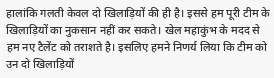हालांकि गलती केवल दो खिलाड़ियों की ही है। इससे हम पूरी टीम के खिलाड़ियों का नुकसान नहीं कर सकते। खेल महाकुंभ के मदद से हम नए टैलेंट को तराशते है। इसलिए हमने निणर्य लिया कि टीम को उन दो खिलाड़ियों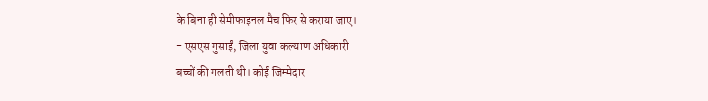के बिना ही सेमीफाइनल मैच फिर से कराया जाए।
- एसएस गुसाईं, जिला युवा कल्याण अधिकारी
बच्चों की गलती थी। कोई जिम्मेदार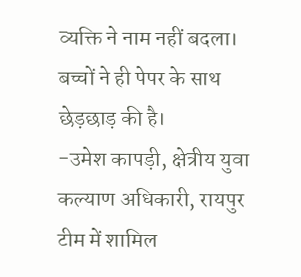व्यक्ति ने नाम नहीं बदला। बच्चों ने ही पेपर के साथ छेड़छाड़ की है।
-उमेश कापड़ी, क्षेत्रीय युवा कल्याण अधिकारी, रायपुर
टीम में शामिल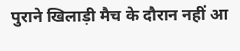पुराने खिलाड़ी मैच के दौरान नहीं आ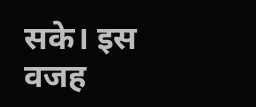सके। इस वजह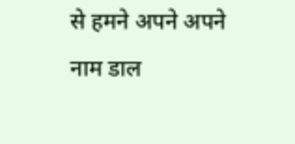से हमने अपने अपने नाम डाल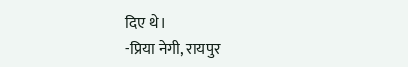दिए थे।
-प्रिया नेगी, रायपुर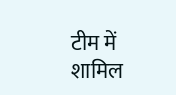टीम में शामिल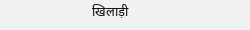खिलाड़ी